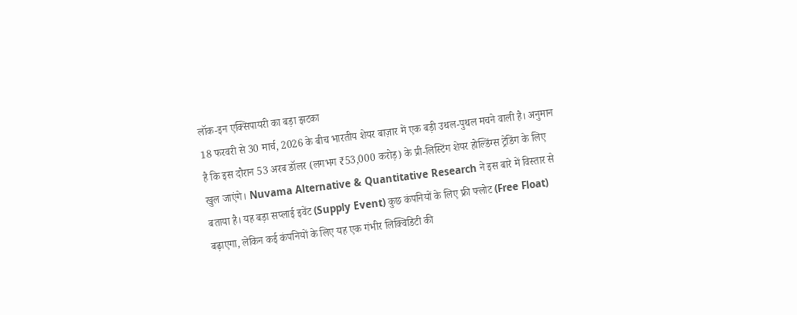लॉक-इन एक्सिपायरी का बड़ा झटका
18 फरवरी से 30 मार्च, 2026 के बीच भारतीय शेयर बाज़ार में एक बड़ी उथल-पुथल मचने वाली है। अनुमान है कि इस दौरान 53 अरब डॉलर (लगभग ₹53,000 करोड़) के प्री-लिस्टिंग शेयर होल्डिंग्स ट्रेडिंग के लिए खुल जाएंगे। Nuvama Alternative & Quantitative Research ने इस बारे में विस्तार से बताया है। यह बड़ा सप्लाई इवेंट (Supply Event) कुछ कंपनियों के लिए फ्री फ्लोट (Free Float) बढ़ाएगा, लेकिन कई कंपनियों के लिए यह एक गंभीर लिक्विडिटी की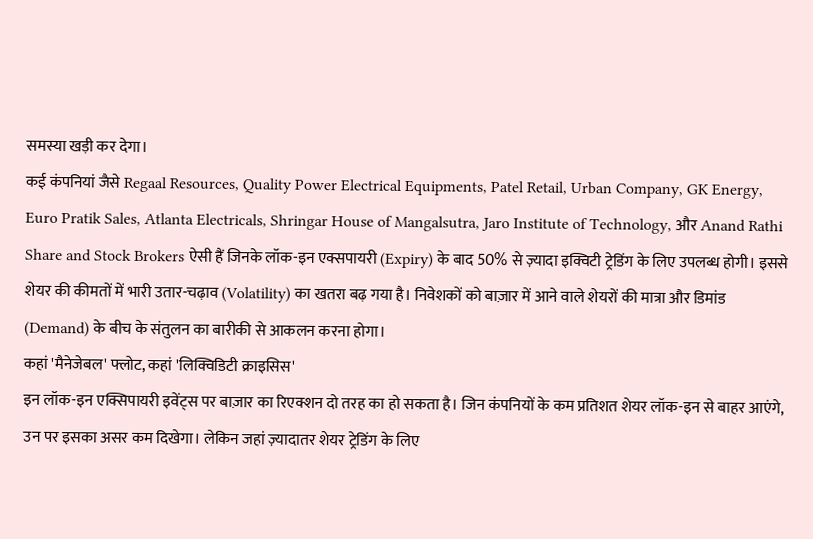समस्या खड़ी कर देगा।
कई कंपनियां जैसे Regaal Resources, Quality Power Electrical Equipments, Patel Retail, Urban Company, GK Energy, Euro Pratik Sales, Atlanta Electricals, Shringar House of Mangalsutra, Jaro Institute of Technology, और Anand Rathi Share and Stock Brokers ऐसी हैं जिनके लॉक-इन एक्सपायरी (Expiry) के बाद 50% से ज़्यादा इक्विटी ट्रेडिंग के लिए उपलब्ध होगी। इससे शेयर की कीमतों में भारी उतार-चढ़ाव (Volatility) का खतरा बढ़ गया है। निवेशकों को बाज़ार में आने वाले शेयरों की मात्रा और डिमांड (Demand) के बीच के संतुलन का बारीकी से आकलन करना होगा।
कहां 'मैनेजेबल' फ्लोट, कहां 'लिक्विडिटी क्राइसिस'
इन लॉक-इन एक्सिपायरी इवेंट्स पर बाज़ार का रिएक्शन दो तरह का हो सकता है। जिन कंपनियों के कम प्रतिशत शेयर लॉक-इन से बाहर आएंगे, उन पर इसका असर कम दिखेगा। लेकिन जहां ज़्यादातर शेयर ट्रेडिंग के लिए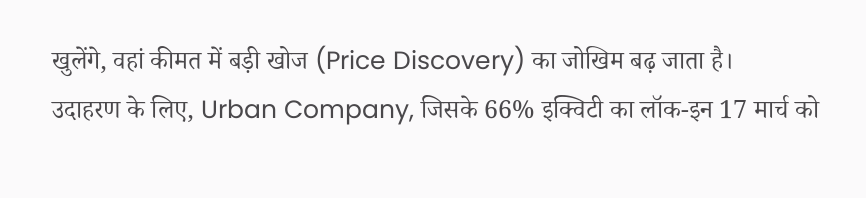खुलेंगे, वहां कीमत में बड़ी खोज (Price Discovery) का जोखिम बढ़ जाता है।
उदाहरण के लिए, Urban Company, जिसके 66% इक्विटी का लॉक-इन 17 मार्च को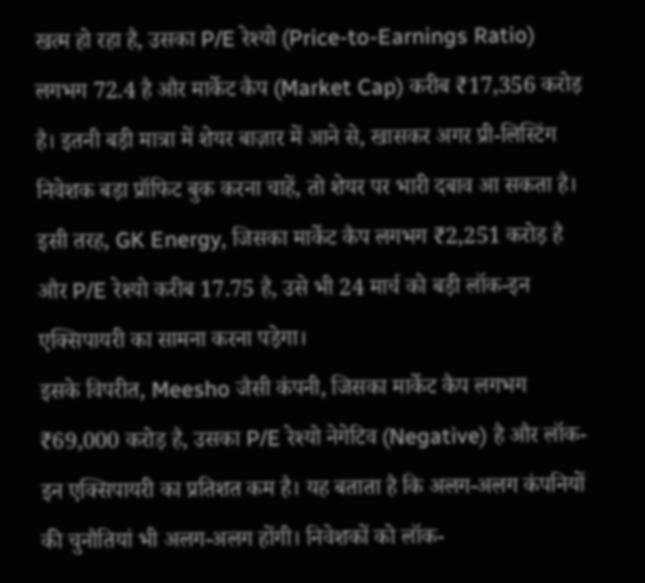खत्म हो रहा है, उसका P/E रेश्यो (Price-to-Earnings Ratio) लगभग 72.4 है और मार्केट कैप (Market Cap) करीब ₹17,356 करोड़ है। इतनी बड़ी मात्रा में शेयर बाज़ार में आने से, खासकर अगर प्री-लिस्टिंग निवेशक बड़ा प्रॉफिट बुक करना चाहें, तो शेयर पर भारी दबाव आ सकता है। इसी तरह, GK Energy, जिसका मार्केट कैप लगभग ₹2,251 करोड़ है और P/E रेश्यो करीब 17.75 है, उसे भी 24 मार्च को बड़ी लॉक-इन एक्सिपायरी का सामना करना पड़ेगा।
इसके विपरीत, Meesho जैसी कंपनी, जिसका मार्केट कैप लगभग ₹69,000 करोड़ है, उसका P/E रेश्यो नेगेटिव (Negative) है और लॉक-इन एक्सिपायरी का प्रतिशत कम है। यह बताता है कि अलग-अलग कंपनियों की चुनौतियां भी अलग-अलग होंगी। निवेशकों को लॉक-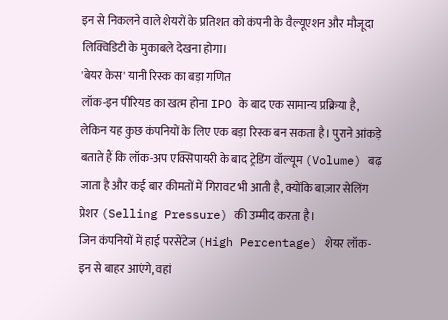इन से निकलने वाले शेयरों के प्रतिशत को कंपनी के वैल्यूएशन और मौजूदा लिक्विडिटी के मुकाबले देखना होगा।
'बेयर केस' यानी रिस्क का बड़ा गणित
लॉक-इन पीरियड का खत्म होना IPO के बाद एक सामान्य प्रक्रिया है, लेकिन यह कुछ कंपनियों के लिए एक बड़ा रिस्क बन सकता है। पुराने आंकड़े बताते हैं कि लॉक-अप एक्सिपायरी के बाद ट्रेडिंग वॉल्यूम (Volume) बढ़ जाता है और कई बार कीमतों में गिरावट भी आती है, क्योंकि बाज़ार सेलिंग प्रेशर (Selling Pressure) की उम्मीद करता है।
जिन कंपनियों में हाई परसेंटेज (High Percentage) शेयर लॉक-इन से बाहर आएंगे, वहां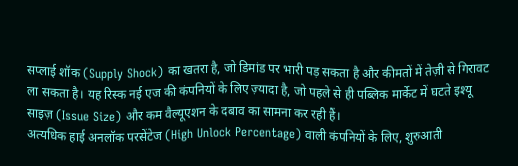सप्लाई शॉक (Supply Shock) का खतरा है, जो डिमांड पर भारी पड़ सकता है और कीमतों में तेज़ी से गिरावट ला सकता है। यह रिस्क नई एज की कंपनियों के लिए ज़्यादा है, जो पहले से ही पब्लिक मार्केट में घटते इश्यू साइज़ (Issue Size) और कम वैल्यूएशन के दबाव का सामना कर रही हैं।
अत्यधिक हाई अनलॉक परसेंटेज (High Unlock Percentage) वाली कंपनियों के लिए, शुरुआती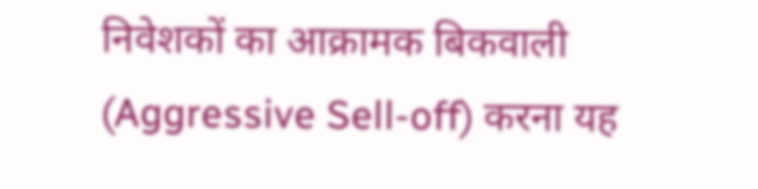निवेशकों का आक्रामक बिकवाली (Aggressive Sell-off) करना यह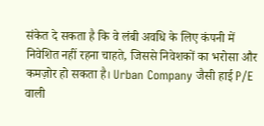संकेत दे सकता है कि वे लंबी अवधि के लिए कंपनी में निवेशित नहीं रहना चाहते, जिससे निवेशकों का भरोसा और कमज़ोर हो सकता है। Urban Company जैसी हाई P/E वाली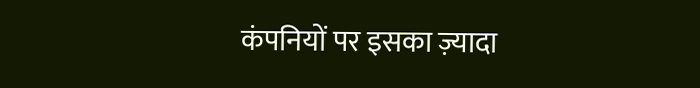कंपनियों पर इसका ज़्यादा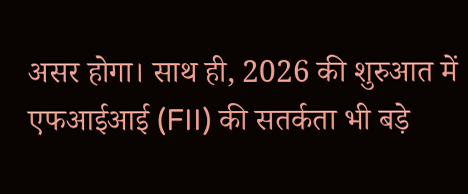असर होगा। साथ ही, 2026 की शुरुआत में एफआईआई (FII) की सतर्कता भी बड़े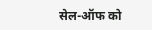सेल-ऑफ को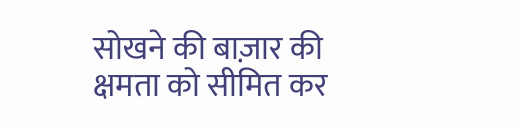सोखने की बाज़ार की क्षमता को सीमित कर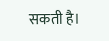सकती है।